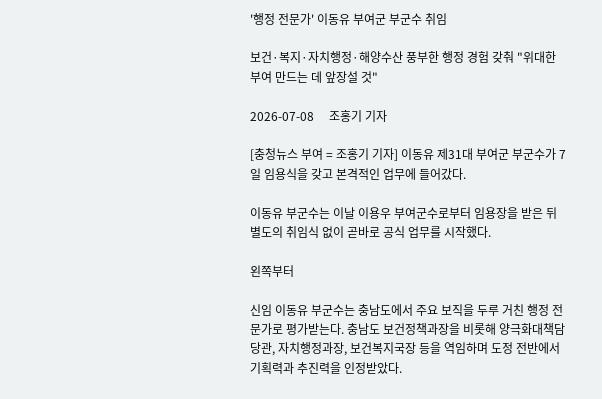'행정 전문가' 이동유 부여군 부군수 취임

보건·복지·자치행정·해양수산 풍부한 행정 경험 갖춰 "위대한 부여 만드는 데 앞장설 것"

2026-07-08     조홍기 기자

[충청뉴스 부여 = 조홍기 기자] 이동유 제31대 부여군 부군수가 7일 임용식을 갖고 본격적인 업무에 들어갔다.

이동유 부군수는 이날 이용우 부여군수로부터 임용장을 받은 뒤 별도의 취임식 없이 곧바로 공식 업무를 시작했다.

왼쪽부터

신임 이동유 부군수는 충남도에서 주요 보직을 두루 거친 행정 전문가로 평가받는다. 충남도 보건정책과장을 비롯해 양극화대책담당관, 자치행정과장, 보건복지국장 등을 역임하며 도정 전반에서 기획력과 추진력을 인정받았다.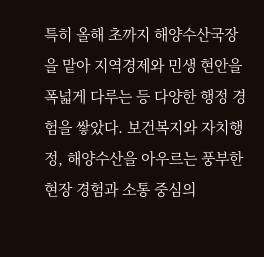특히 올해 초까지 해양수산국장을 맡아 지역경제와 민생 현안을 폭넓게 다루는 등 다양한 행정 경험을 쌓았다. 보건복지와 자치행정, 해양수산을 아우르는 풍부한 현장 경험과 소통 중심의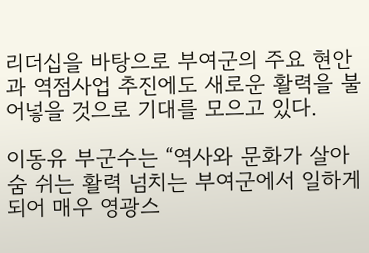리더십을 바탕으로 부여군의 주요 현안과 역점사업 추진에도 새로운 활력을 불어넣을 것으로 기대를 모으고 있다.

이동유 부군수는 “역사와 문화가 살아 숨 쉬는 활력 넘치는 부여군에서 일하게 되어 매우 영광스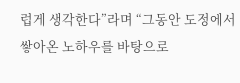럽게 생각한다”라며 “그동안 도정에서 쌓아온 노하우를 바탕으로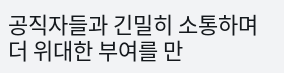공직자들과 긴밀히 소통하며 더 위대한 부여를 만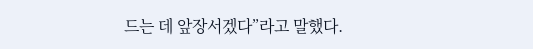드는 데 앞장서겠다”라고 말했다.